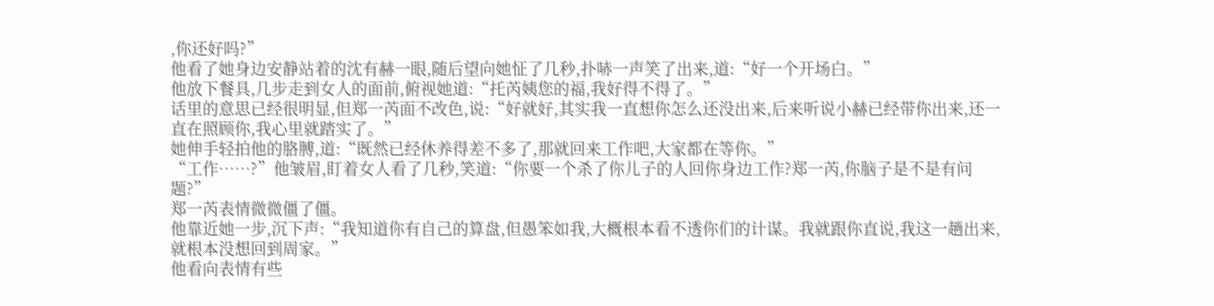,你还好吗?”
他看了她身边安静站着的沈有赫一眼,随后望向她怔了几秒,扑哧一声笑了出来,道:“好一个开场白。”
他放下餐具,几步走到女人的面前,俯视她道:“托芮姨您的福,我好得不得了。”
话里的意思已经很明显,但郑一芮面不改色,说:“好就好,其实我一直想你怎么还没出来,后来听说小赫已经带你出来,还一直在照顾你,我心里就踏实了。”
她伸手轻拍他的胳膊,道:“既然已经休养得差不多了,那就回来工作吧,大家都在等你。”
“工作……?”他皱眉,盯着女人看了几秒,笑道:“你要一个杀了你儿子的人回你身边工作?郑一芮,你脑子是不是有问题?”
郑一芮表情微微僵了僵。
他靠近她一步,沉下声:“我知道你有自己的算盘,但愚笨如我,大概根本看不透你们的计谋。我就跟你直说,我这一趟出来,就根本没想回到周家。”
他看向表情有些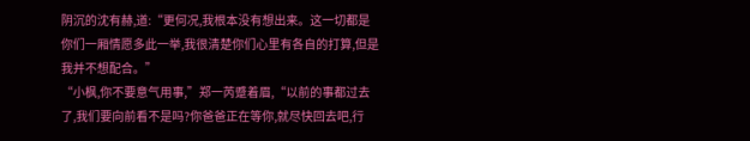阴沉的沈有赫,道:“更何况,我根本没有想出来。这一切都是你们一厢情愿多此一举,我很清楚你们心里有各自的打算,但是我并不想配合。”
“小枫,你不要意气用事,”郑一芮蹙着眉,“以前的事都过去了,我们要向前看不是吗?你爸爸正在等你,就尽快回去吧,行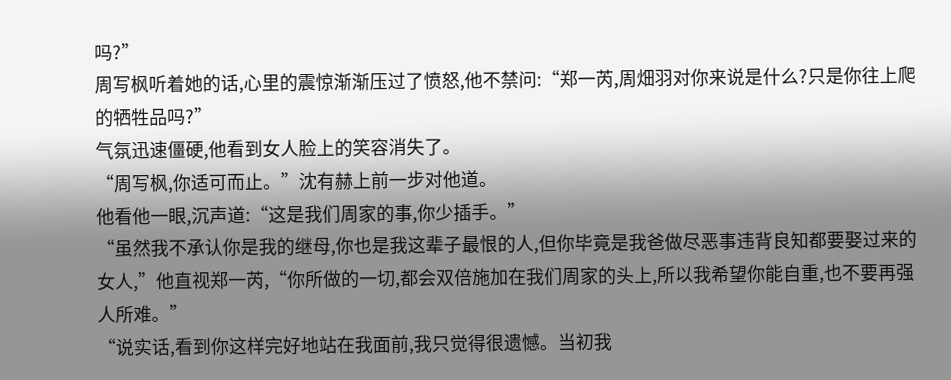吗?”
周写枫听着她的话,心里的震惊渐渐压过了愤怒,他不禁问:“郑一芮,周畑羽对你来说是什么?只是你往上爬的牺牲品吗?”
气氛迅速僵硬,他看到女人脸上的笑容消失了。
“周写枫,你适可而止。”沈有赫上前一步对他道。
他看他一眼,沉声道:“这是我们周家的事,你少插手。”
“虽然我不承认你是我的继母,你也是我这辈子最恨的人,但你毕竟是我爸做尽恶事违背良知都要娶过来的女人,”他直视郑一芮,“你所做的一切,都会双倍施加在我们周家的头上,所以我希望你能自重,也不要再强人所难。”
“说实话,看到你这样完好地站在我面前,我只觉得很遗憾。当初我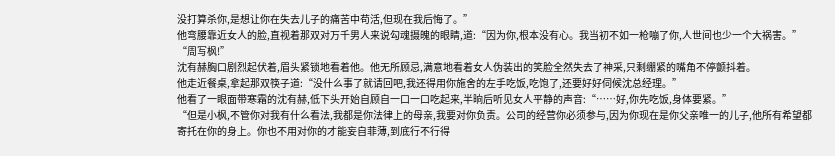没打算杀你,是想让你在失去儿子的痛苦中苟活,但现在我后悔了。”
他弯腰靠近女人的脸,直视着那双对万千男人来说勾魂摄魄的眼睛,道:“因为你,根本没有心。我当初不如一枪嘣了你,人世间也少一个大祸害。”
“周写枫!”
沈有赫胸口剧烈起伏着,眉头紧锁地看着他。他无所顾忌,满意地看着女人伪装出的笑脸全然失去了神采,只剩绷紧的嘴角不停颤抖着。
他走近餐桌,拿起那双筷子道:“没什么事了就请回吧,我还得用你施舍的左手吃饭,吃饱了,还要好好伺候沈总经理。”
他看了一眼面带寒霜的沈有赫,低下头开始自顾自一口一口吃起来,半晌后听见女人平静的声音:“……好,你先吃饭,身体要紧。”
“但是小枫,不管你对我有什么看法,我都是你法律上的母亲,我要对你负责。公司的经营你必须参与,因为你现在是你父亲唯一的儿子,他所有希望都寄托在你的身上。你也不用对你的才能妄自菲薄,到底行不行得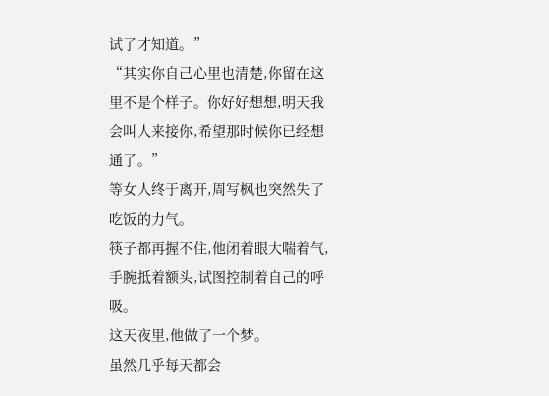试了才知道。”
“其实你自己心里也清楚,你留在这里不是个样子。你好好想想,明天我会叫人来接你,希望那时候你已经想通了。”
等女人终于离开,周写枫也突然失了吃饭的力气。
筷子都再握不住,他闭着眼大喘着气,手腕抵着额头,试图控制着自己的呼吸。
这天夜里,他做了一个梦。
虽然几乎每天都会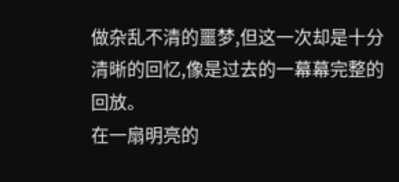做杂乱不清的噩梦,但这一次却是十分清晰的回忆,像是过去的一幕幕完整的回放。
在一扇明亮的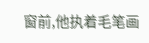窗前,他执着毛笔画